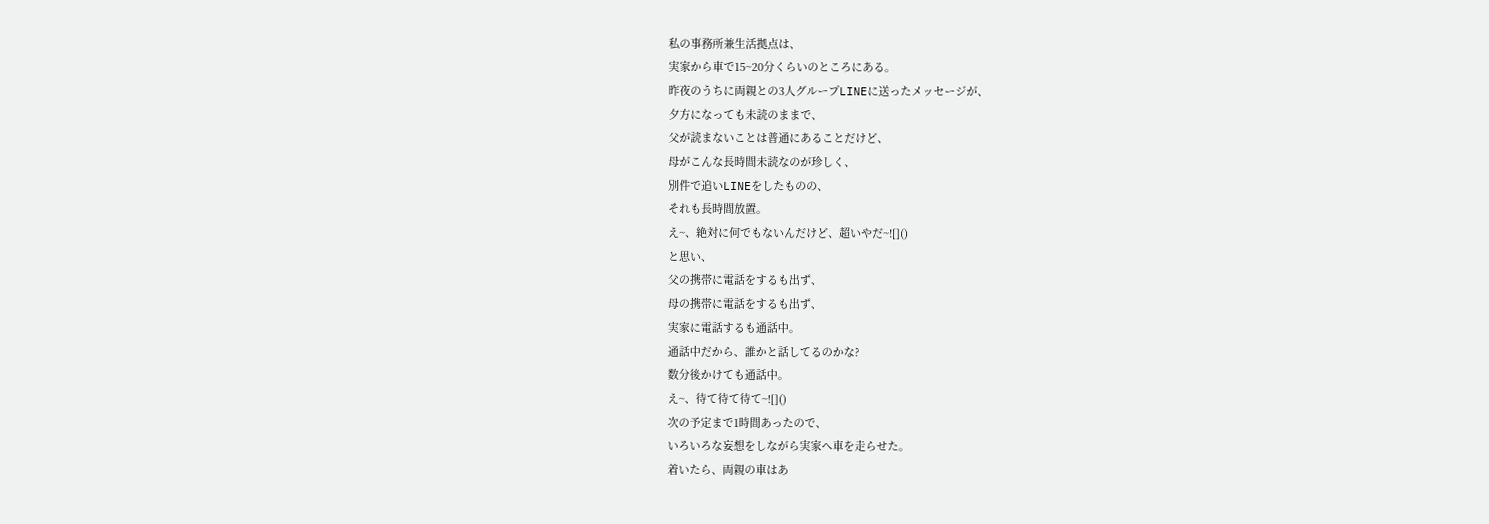私の事務所兼生活拠点は、
実家から車で15~20分くらいのところにある。
昨夜のうちに両親との3人グループLINEに送ったメッセージが、
夕方になっても未読のままで、
父が読まないことは普通にあることだけど、
母がこんな長時間未読なのが珍しく、
別件で追いLINEをしたものの、
それも長時間放置。
え~、絶対に何でもないんだけど、超いやだ~![]()
と思い、
父の携帯に電話をするも出ず、
母の携帯に電話をするも出ず、
実家に電話するも通話中。
通話中だから、誰かと話してるのかな?
数分後かけても通話中。
え~、待て待て待て~![]()
次の予定まで1時間あったので、
いろいろな妄想をしながら実家へ車を走らせた。
着いたら、両親の車はあ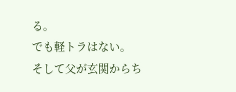る。
でも軽トラはない。
そして父が玄関からち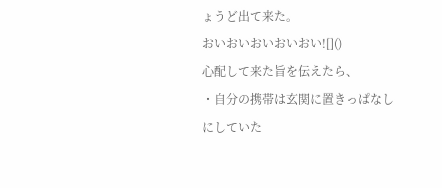ょうど出て来た。
おいおいおいおいおい![]()
心配して来た旨を伝えたら、
・自分の携帯は玄関に置きっぱなしにしていた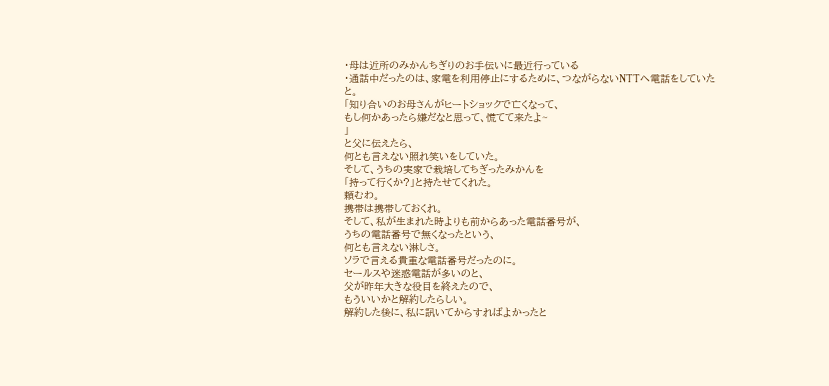・母は近所のみかんちぎりのお手伝いに最近行っている
・通話中だったのは、家電を利用停止にするために、つながらないNTTへ電話をしていた
と。
「知り合いのお母さんがヒートショックで亡くなって、
もし何かあったら嫌だなと思って、慌てて来たよ~
」
と父に伝えたら、
何とも言えない照れ笑いをしていた。
そして、うちの実家で栽培してちぎったみかんを
「持って行くか?」と持たせてくれた。
頼むわ。
携帯は携帯しておくれ。
そして、私が生まれた時よりも前からあった電話番号が、
うちの電話番号で無くなったという、
何とも言えない淋しさ。
ソラで言える貴重な電話番号だったのに。
セールスや迷惑電話が多いのと、
父が昨年大きな役目を終えたので、
もういいかと解約したらしい。
解約した後に、私に訊いてからすればよかったと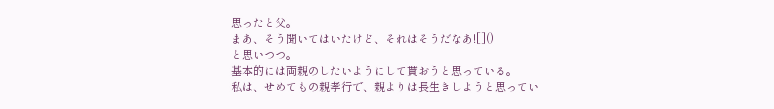思ったと父。
まあ、そう聞いてはいたけど、それはそうだなあ![]()
と思いつつ。
基本的には両親のしたいようにして貰おうと思っている。
私は、せめてもの親孝行で、親よりは長生きしようと思ってい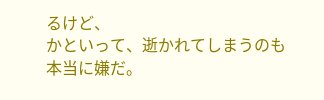るけど、
かといって、逝かれてしまうのも本当に嫌だ。